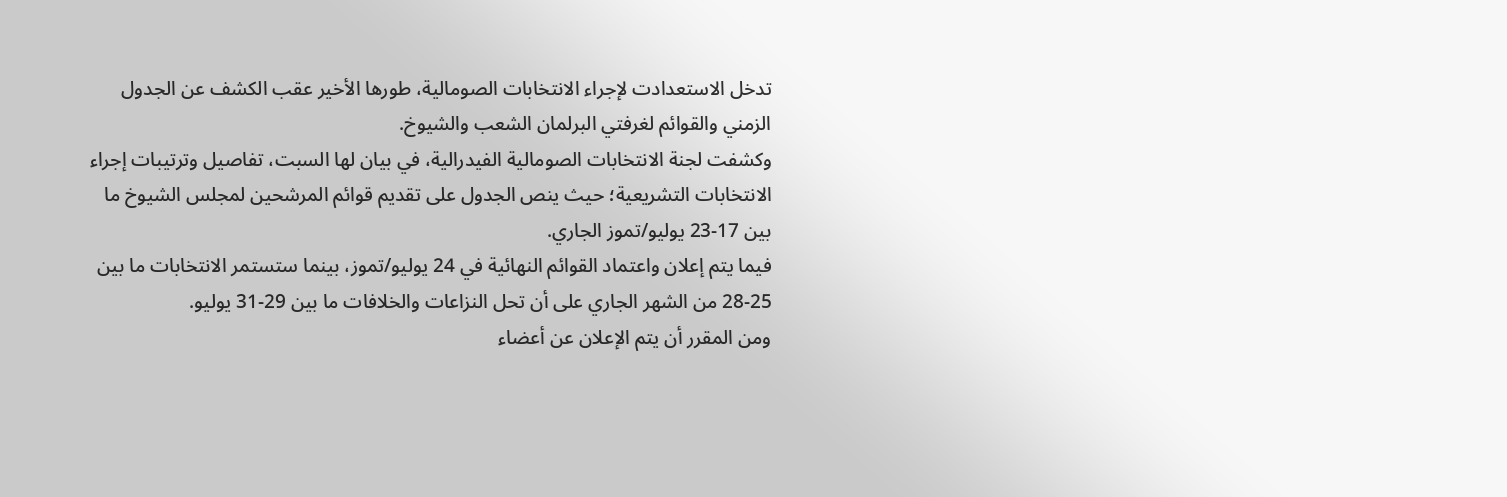تدخل الاستعدادت لإجراء الانتخابات الصومالية، طورها الأخير عقب الكشف عن الجدول الزمني والقوائم لغرفتي البرلمان الشعب والشيوخ.
وكشفت لجنة الانتخابات الصومالية الفيدرالية، في بيان لها السبت، تفاصيل وترتيبات إجراء الانتخابات التشريعية؛ حيث ينص الجدول على تقديم قوائم المرشحين لمجلس الشيوخ ما بين 17-23 يوليو/تموز الجاري.
فيما يتم إعلان واعتماد القوائم النهائية في 24 يوليو/تموز، بينما ستستمر الانتخابات ما بين 25-28 من الشهر الجاري على أن تحل النزاعات والخلافات ما بين 29-31 يوليو.
ومن المقرر أن يتم الإعلان عن أعضاء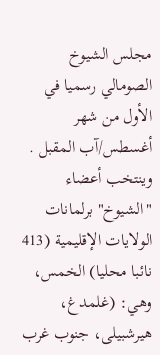مجلس الشيوخ الصومالي رسميا في الأول من شهر أغسطس/آب المقبل .
وينتخب أعضاء "الشيوخ" برلمانات الولايات الإقليمية (413 نائبا محليا) الخمس، وهي: (غلمدغ، هيرشبيلى، جنوب غرب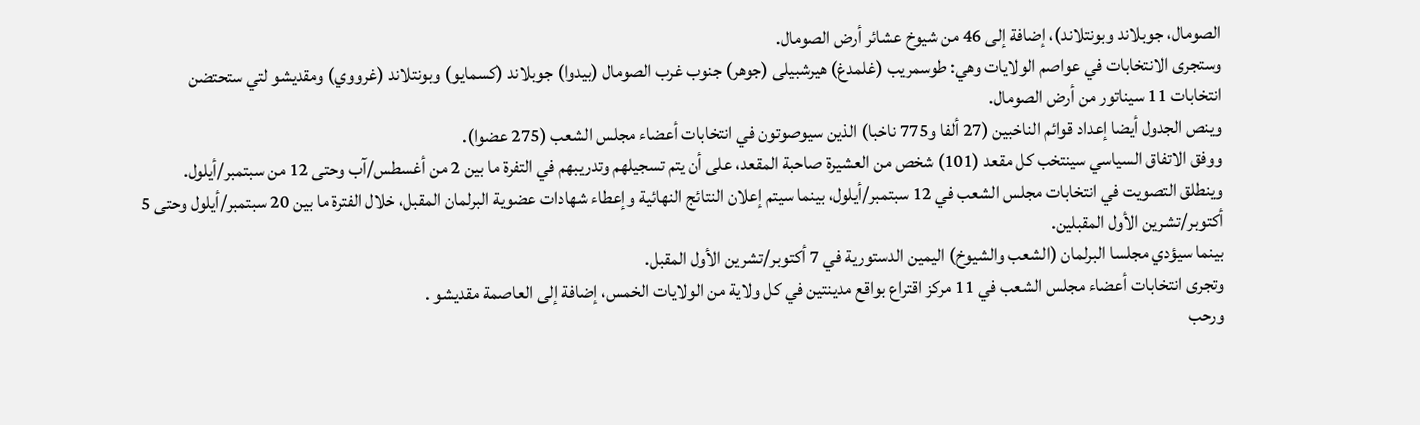الصومال، جوبلاند وبونتلاند)، إضافة إلى 46 من شيوخ عشائر أرض الصومال.
وستجرى الانتخابات في عواصم الولايات وهي: طوسمريب (غلمدغ) هيرشبيلى (جوهر) جنوب غرب الصومال (بيدوا) جوبلاند (كسمايو) وبونتلاند (غرووي) ومقديشو لتي ستحتضن انتخابات 11 سيناتور من أرض الصومال.
وينص الجدول أيضا إعداد قوائم الناخبين (27 ألفا و775 ناخبا) الذين سيوصوتون في انتخابات أعضاء مجلس الشعب (275 عضوا).
ووفق الاتفاق السياسي سينتخب كل مقعد (101) شخص من العشيرة صاحبة المقعد، على أن يتم تسجيلهم وتدريبهم في التفرة ما بين 2 من أغسطس/آب وحتى 12 من سبتمبر/أيلول.
وينطلق التصويت في انتخابات مجلس الشعب في 12 سبتمبر/أيلول، بينما سيتم إعلان النتائج النهائية وإعطاء شهادات عضوية البرلمان المقبل، خلال الفترة ما بين 20 سبتمبر/أيلول وحتى 5 أكتوبر/تشرين الأول المقبلين.
بينما سيؤدي مجلسا البرلمان (الشعب والشيوخ) اليمين الدستورية في 7 أكتوبر/تشرين الأول المقبل.
وتجرى انتخابات أعضاء مجلس الشعب في 11 مركز اقتراع بواقع مدينتين في كل ولاية من الولايات الخمس، إضافة إلى العاصمة مقديشو .
ورحب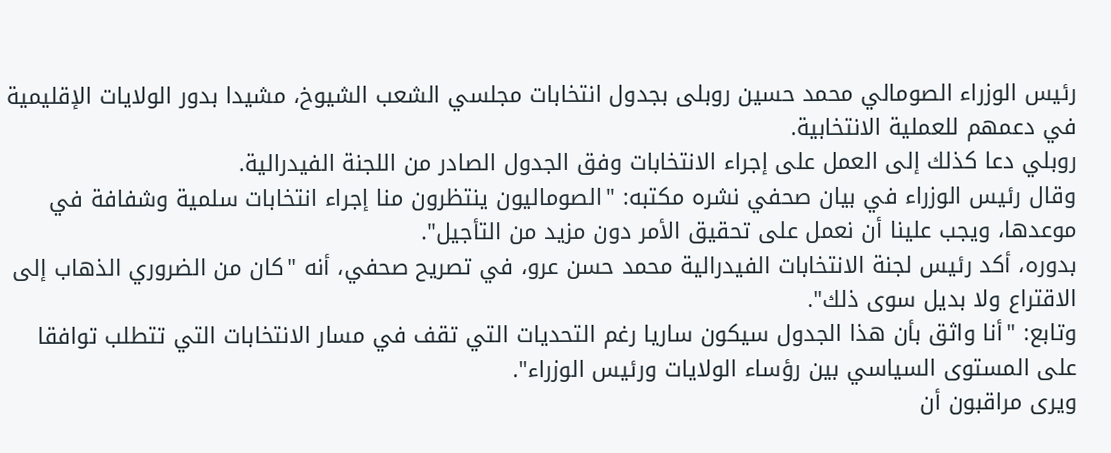رئيس الوزراء الصومالي محمد حسين روبلى بجدول انتخابات مجلسي الشعب الشيوخ، مشيدا بدور الولايات الإقليمية في دعمهم للعملية الانتخابية.
روبلي دعا كذلك إلى العمل على إجراء الانتخابات وفق الجدول الصادر من اللجنة الفيدرالية.
وقال رئيس الوزراء في بيان صحفي نشره مكتبه: "الصوماليون ينتظرون منا إجراء انتخابات سلمية وشفافة في موعدها، ويجب علينا أن نعمل على تحقيق الأمر دون مزيد من التأجيل".
بدوره، أكد رئيس لجنة الانتخابات الفيدرالية محمد حسن عرو، في تصريح صحفي، أنه "كان من الضروري الذهاب إلى الاقتراع ولا بديل سوى ذلك".
وتابع: "أنا واثق بأن هذا الجدول سيكون ساريا رغم التحديات التي تقف في مسار الانتخابات التي تتطلب توافقا على المستوى السياسي بين رؤساء الولايات ورئيس الوزراء".
ويرى مراقبون أن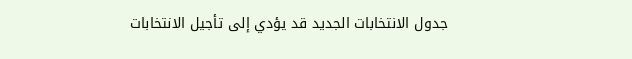جدول الانتخابات الجديد قد يؤدي إلى تأجيل الانتخابات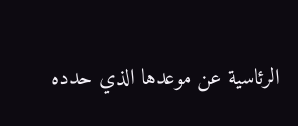الرئاسية عن موعدها الذي حدده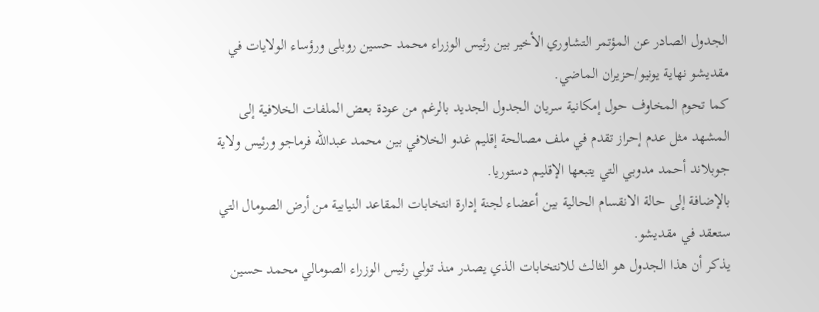الجدول الصادر عن المؤتمر التشاوري الأخير بين رئيس الوزراء محمد حسين روبلى ورؤساء الولايات في مقديشو نهاية يونيو/حزيران الماضي.
كما تحوم المخاوف حول إمكانية سريان الجدول الجديد بالرغم من عودة بعض الملفات الخلافية إلى المشهد مثل عدم إحراز تقدم في ملف مصالحة إقليم غدو الخلافي بين محمد عبدالله فرماجو ورئيس ولاية جوبلاند أحمد مدوبي التي يتبعها الإقليم دستوريا.
بالإضافة إلى حالة الانقسام الحالية بين أعضاء لجنة إدارة انتخابات المقاعد النيابية من أرض الصومال التي ستعقد في مقديشو.
يذكر أن هذا الجدول هو الثالث للانتخابات الذي يصدر منذ تولي رئيس الوزراء الصومالي محمد حسين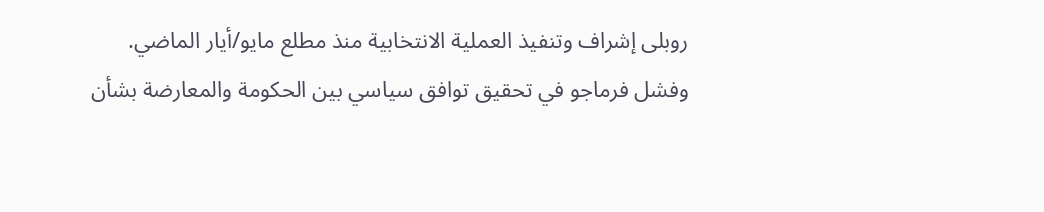روبلى إشراف وتنفيذ العملية الانتخابية منذ مطلع مايو/أيار الماضي.
وفشل فرماجو في تحقيق توافق سياسي بين الحكومة والمعارضة بشأن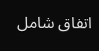اتفاق شامل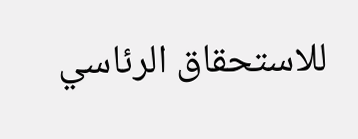للاستحقاق الرئاسي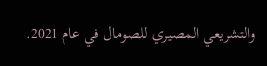والتشريعي المصيري للصومال في عام 2021.